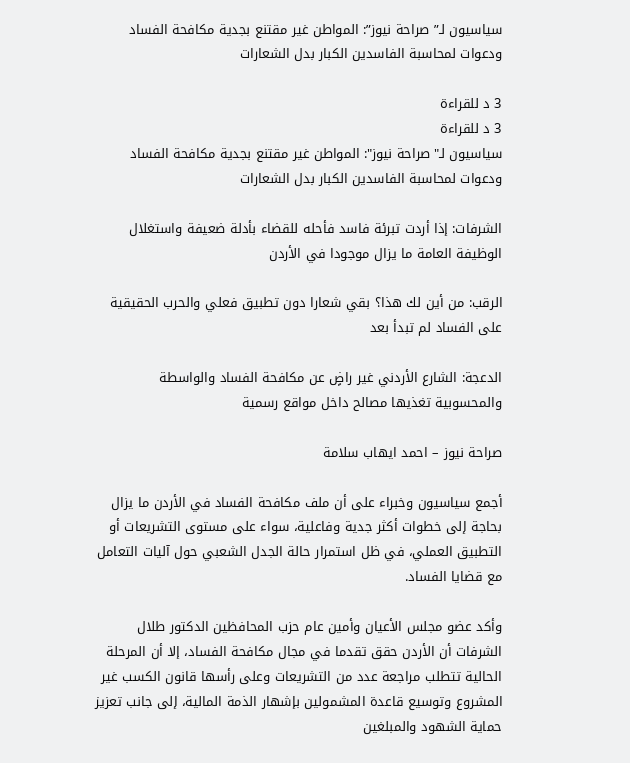سياسيون لـ”صراحة نيوز”: المواطن غير مقتنع بجدية مكافحة الفساد ودعوات لمحاسبة الفاسدين الكبار بدل الشعارات

3 د للقراءة
3 د للقراءة
سياسيون لـ"صراحة نيوز": المواطن غير مقتنع بجدية مكافحة الفساد ودعوات لمحاسبة الفاسدين الكبار بدل الشعارات

الشرفات: إذا أردت تبرئة فاسد فأحله للقضاء بأدلة ضعيفة واستغلال الوظيفة العامة ما يزال موجودا في الأردن

الرقب: من أين لك هذا؟ بقي شعارا دون تطبيق فعلي والحرب الحقيقية على الفساد لم تبدأ بعد

الدعجة: الشارع الأردني غير راضٍ عن مكافحة الفساد والواسطة والمحسوبية تغذيها مصالح داخل مواقع رسمية

صراحة نيوز – احمد ايهاب سلامة

أجمع سياسيون وخبراء على أن ملف مكافحة الفساد في الأردن ما يزال بحاجة إلى خطوات أكثر جدية وفاعلية، سواء على مستوى التشريعات أو التطبيق العملي، في ظل استمرار حالة الجدل الشعبي حول آليات التعامل مع قضايا الفساد.

وأكد عضو مجلس الأعيان وأمين عام حزب المحافظين الدكتور طلال الشرفات أن الأردن حقق تقدما في مجال مكافحة الفساد، إلا أن المرحلة الحالية تتطلب مراجعة عدد من التشريعات وعلى رأسها قانون الكسب غير المشروع وتوسيع قاعدة المشمولين بإشهار الذمة المالية، إلى جانب تعزيز حماية الشهود والمبلغين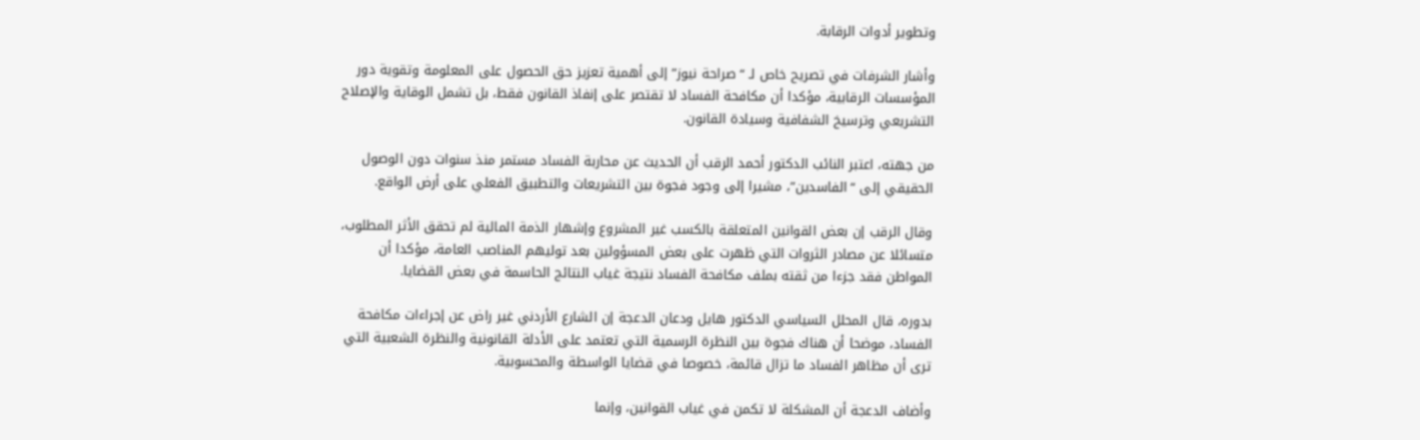وتطوير أدوات الرقابة.

وأشار الشرفات في تصريح خاص لـ “صراحة نيوز” إلى أهمية تعزيز حق الحصول على المعلومة وتقوية دور المؤسسات الرقابية، مؤكدا أن مكافحة الفساد لا تقتصر على إنفاذ القانون فقط، بل تشمل الوقاية والإصلاح التشريعي وترسيخ الشفافية وسيادة القانون.

من جهته، اعتبر النائب الدكتور أحمد الرقب أن الحديث عن محاربة الفساد مستمر منذ سنوات دون الوصول الحقيقي إلى “الفاسدين”، مشيرا إلى وجود فجوة بين التشريعات والتطبيق الفعلي على أرض الواقع.

وقال الرقب إن بعض القوانين المتعلقة بالكسب غير المشروع وإشهار الذمة المالية لم تحقق الأثر المطلوب، متسائلا عن مصادر الثروات التي ظهرت على بعض المسؤولين بعد توليهم المناصب العامة، مؤكدا أن المواطن فقد جزءا من ثقته بملف مكافحة الفساد نتيجة غياب النتائج الحاسمة في بعض القضايا.

بدوره، قال المحلل السياسي الدكتور هايل ودعان الدعجة إن الشارع الأردني غير راض عن إجراءات مكافحة الفساد، موضحا أن هناك فجوة بين النظرة الرسمية التي تعتمد على الأدلة القانونية والنظرة الشعبية التي ترى أن مظاهر الفساد ما تزال قائمة، خصوصا في قضايا الواسطة والمحسوبية.

وأضاف الدعجة أن المشكلة لا تكمن في غياب القوانين، وإنما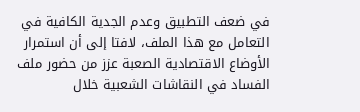في ضعف التطبيق وعدم الجدية الكافية في التعامل مع هذا الملف، لافتا إلى أن استمرار الأوضاع الاقتصادية الصعبة عزز من حضور ملف الفساد في النقاشات الشعبية خلال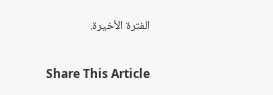الفترة الأخيرة.

Share This Article